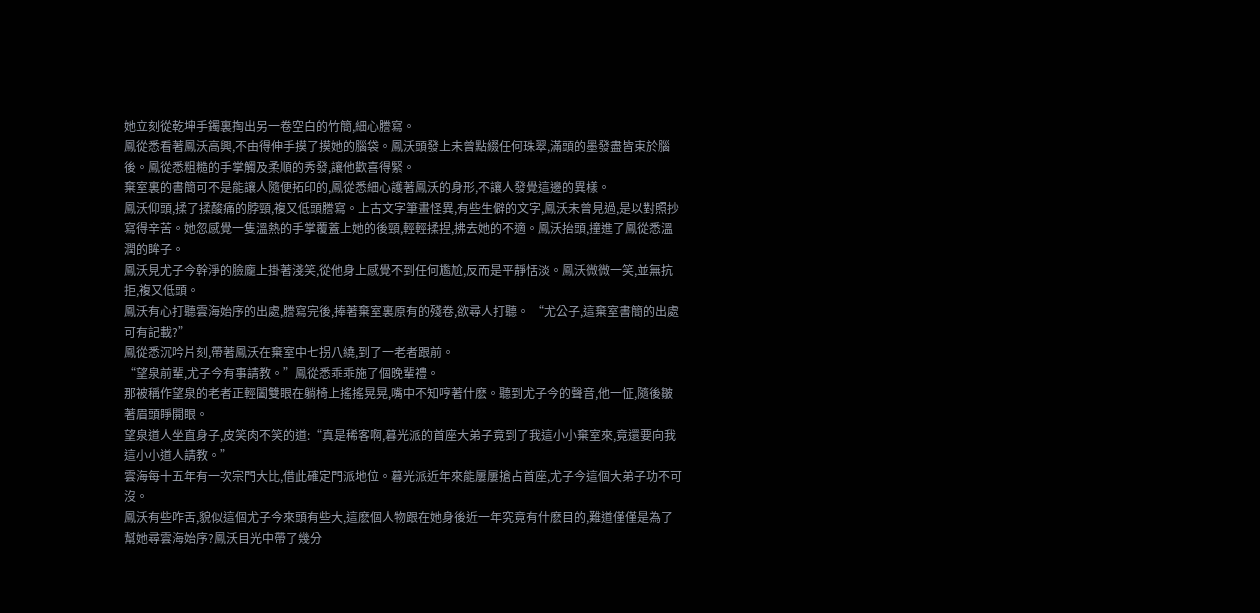她立刻從乾坤手鐲裏掏出另一卷空白的竹簡,細心謄寫。
鳳從悉看著鳳沃高興,不由得伸手摸了摸她的腦袋。鳳沃頭發上未曾點綴任何珠翠,滿頭的墨發盡皆束於腦後。鳳從悉粗糙的手掌觸及柔順的秀發,讓他歡喜得緊。
棄室裏的書簡可不是能讓人隨便拓印的,鳳從悉細心護著鳳沃的身形,不讓人發覺這邊的異樣。
鳳沃仰頭,揉了揉酸痛的脖頸,複又低頭謄寫。上古文字筆畫怪異,有些生僻的文字,鳳沃未曾見過,是以對照抄寫得辛苦。她忽感覺一隻溫熱的手掌覆蓋上她的後頸,輕輕揉捏,拂去她的不適。鳳沃抬頭,撞進了鳳從悉溫潤的眸子。
鳳沃見尤子今幹淨的臉龐上掛著淺笑,從他身上感覺不到任何尷尬,反而是平靜恬淡。鳳沃微微一笑,並無抗拒,複又低頭。
鳳沃有心打聽雲海始序的出處,謄寫完後,捧著棄室裏原有的殘卷,欲尋人打聽。 “尤公子,這棄室書簡的出處可有記載?”
鳳從悉沉吟片刻,帶著鳳沃在棄室中七拐八繞,到了一老者跟前。
“望泉前輩,尤子今有事請教。”鳳從悉乖乖施了個晚輩禮。
那被稱作望泉的老者正輕闔雙眼在躺椅上搖搖晃晃,嘴中不知哼著什麽。聽到尤子今的聲音,他一怔,隨後皺著眉頭睜開眼。
望泉道人坐直身子,皮笑肉不笑的道:“真是稀客啊,暮光派的首座大弟子竟到了我這小小棄室來,竟還要向我這小小道人請教。”
雲海每十五年有一次宗門大比,借此確定門派地位。暮光派近年來能屢屢搶占首座,尤子今這個大弟子功不可沒。
鳳沃有些咋舌,貌似這個尤子今來頭有些大,這麽個人物跟在她身後近一年究竟有什麽目的,難道僅僅是為了幫她尋雲海始序?鳳沃目光中帶了幾分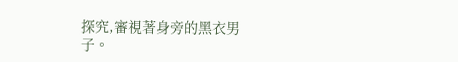探究,審視著身旁的黑衣男子。